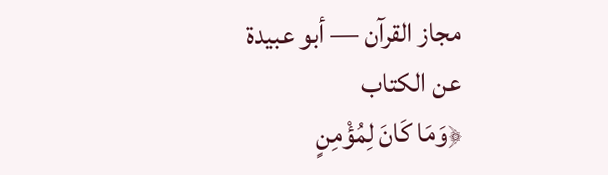مجاز القرآن — أبو عبيدة
عن الكتاب
﴿وَمَا كَانَ لِمُؤْمِنٍ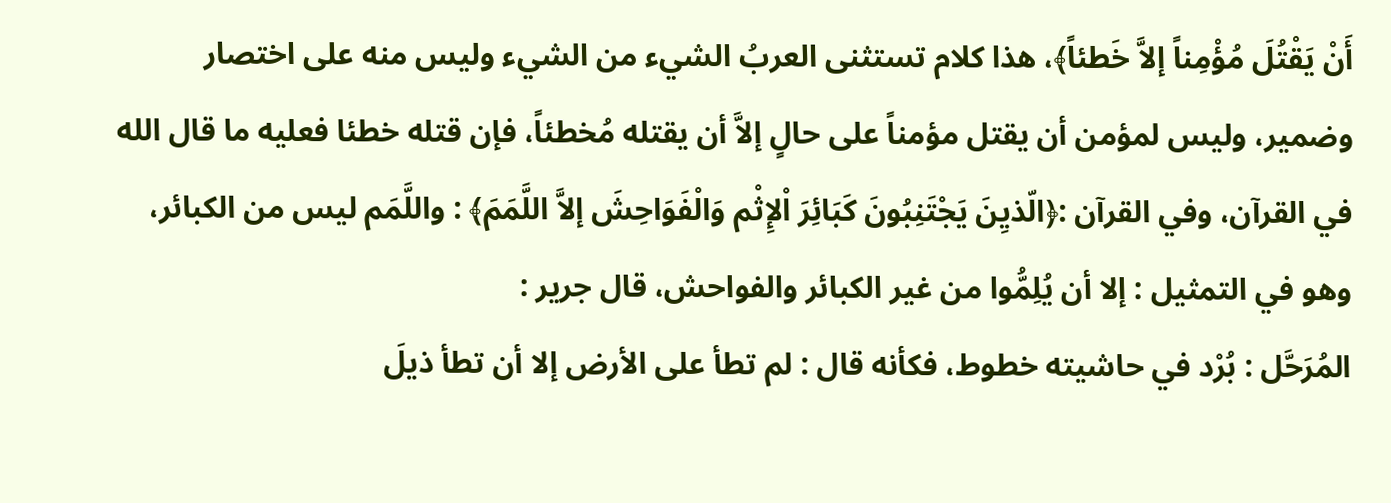أَنْ يَقْتُلَ مُؤْمِناً إلاَّ خَطئاً﴾، هذا كلام تستثنى العربُ الشيء من الشيء وليس منه على اختصار وضمير، وليس لمؤمن أن يقتل مؤمناً على حالٍ إلاَّ أن يقتله مُخطئاً، فإن قتله خطئا فعليه ما قال الله في القرآن، وفي القرآن :﴿الّذيِنَ يَجْتَنِبُونَ كَبَائِرَ اْلإِثْم وَالْفَوَاحِشَ إلاَّ اللَّمَمَ﴾ : واللَّمَم ليس من الكبائر، وهو في التمثيل : إلا أن يُلِمُّوا من غير الكبائر والفواحش، قال جرير :
المُرَحَّل : بُرْد في حاشيته خطوط، فكأنه قال : لم تطأ على الأرض إلا أن تطأ ذيلَ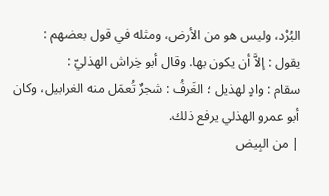البُرْد، وليس هو من الأرض، ومثله في قول بعضهم :
يقول : إلاَّ أن يكون بها. وقال أبو خِراش الهذليّ :
سقام : وادٍ لهذيل ؛ الغَرفُ : شجرٌ تُعمَل منه الغرابيل، وكان أبو عمرو الهذلي يرفع ذلك.
| من البِيض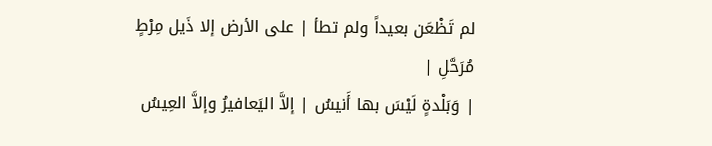لم تَظْعَن بعيداً ولم تطأ | على الأرض إلا ذَيل مِرْطٍ مُرَحَّلِ |
| وَبَلْدةٍ لَيْسَ بها أَنيسُ | إلاَّ اليَعافيرُ وإلاَّ العِيسُ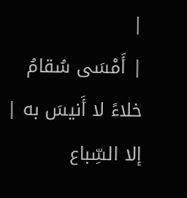|
| أَمْسَى سُقامُ خلاءً لا أَنيسَ به | إلا السِّباع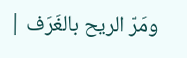ومَرّ الريح بالغَرَف |